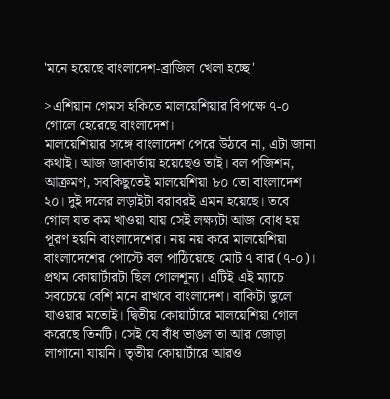'মনে হয়েছে বাংলাদেশ-ব্রাজিল খেলা হচ্ছে'

>এশিয়ান গেমস হকিতে মালয়েশিয়ার বিপক্ষে ৭-০ গোলে হেরেছে বাংলাদেশ।
মালয়েশিয়ার সঙ্গে বাংলাদেশ পেরে উঠবে না, এটা জানা কথাই। আজ জাকার্তায় হয়েছেও তাই। বল পজিশন, আক্রমণ, সবকিছুতেই মালয়েশিয়া ৮০ তো বাংলাদেশ ২০। দুই দলের লড়াইটা বরাবরই এমন হয়েছে। তবে গোল যত কম খাওয়া যায় সেই লক্ষ্যটা আজ বোধ হয় পূরণ হয়নি বাংলাদেশের। নয় নয় করে মালয়েশিয়া বাংলাদেশের পোস্টে বল পাঠিয়েছে মোট ৭ বার (৭-০)।
প্রথম কোয়ার্টারটা ছিল গোলশূন্য। এটিই এই ম্যাচে সবচেয়ে বেশি মনে রাখবে বাংলাদেশ। বাকিটা ভুলে যাওয়ার মতোই। দ্বিতীয় কোয়ার্টারে মালয়েশিয়া গোল করেছে তিনটি। সেই যে বাঁধ ভাঙল তা আর জোড়া লাগানো যায়নি। তৃতীয় কোয়ার্টারে আরও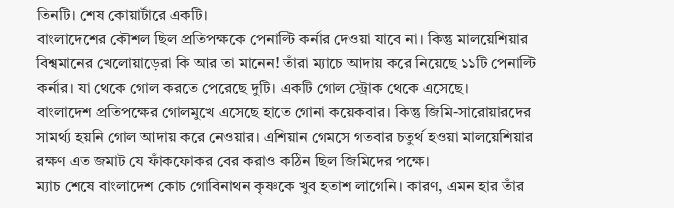তিনটি। শেষ কোয়ার্টারে একটি।
বাংলাদেশের কৌশল ছিল প্রতিপক্ষকে পেনাল্টি কর্নার দেওয়া যাবে না। কিন্তু মালয়েশিয়ার বিশ্বমানের খেলোয়াড়েরা কি আর তা মানেন! তাঁরা ম্যাচে আদায় করে নিয়েছে ১১টি পেনাল্টি কর্নার। যা থেকে গোল করতে পেরেছে দুটি। একটি গোল স্ট্রোক থেকে এসেছে।
বাংলাদেশ প্রতিপক্ষের গোলমুখে এসেছে হাতে গোনা কয়েকবার। কিন্তু জিমি-সারোয়ারদের সামর্থ্য হয়নি গোল আদায় করে নেওয়ার। এশিয়ান গেমসে গতবার চতুর্থ হওয়া মালয়েশিয়ার রক্ষণ এত জমাট যে ফাঁকফোকর বের করাও কঠিন ছিল জিমিদের পক্ষে।
ম্যাচ শেষে বাংলাদেশ কোচ গোবিনাথন কৃষ্ণকে খুব হতাশ লাগেনি। কারণ, এমন হার তাঁর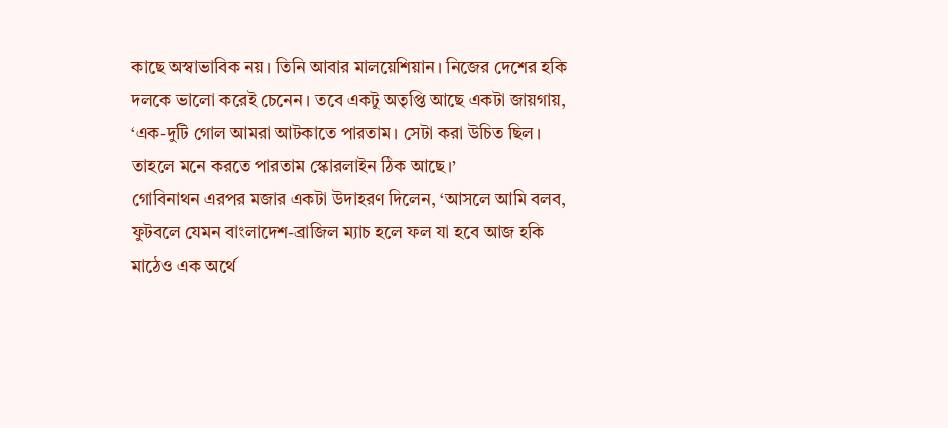কাছে অস্বাভাবিক নয়। তিনি আবার মালয়েশিয়ান। নিজের দেশের হকি দলকে ভালো করেই চেনেন। তবে একটু অতৃপ্তি আছে একটা জায়গায়, ‘এক-দুটি গোল আমরা আটকাতে পারতাম। সেটা করা উচিত ছিল। তাহলে মনে করতে পারতাম স্কোরলাইন ঠিক আছে।’
গোবিনাথন এরপর মজার একটা উদাহরণ দিলেন, ‘আসলে আমি বলব, ফুটবলে যেমন বাংলাদেশ-ব্রাজিল ম্যাচ হলে ফল যা হবে আজ হকি মাঠেও এক অর্থে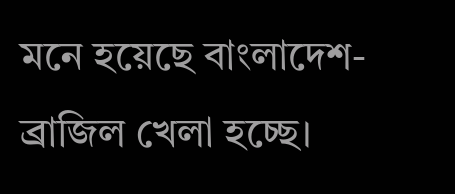মনে হয়েছে বাংলাদেশ-ব্রাজিল খেলা হচ্ছে।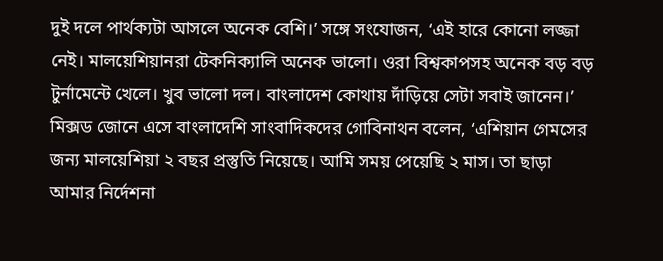দুই দলে পার্থক্যটা আসলে অনেক বেশি।’ সঙ্গে সংযোজন, ‘এই হারে কোনো লজ্জা নেই। মালয়েশিয়ানরা টেকনিক্যালি অনেক ভালো। ওরা বিশ্বকাপসহ অনেক বড় বড় টুর্নামেন্টে খেলে। খুব ভালো দল। বাংলাদেশ কোথায় দাঁড়িয়ে সেটা সবাই জানেন।’
মিক্সড জোনে এসে বাংলাদেশি সাংবাদিকদের গোবিনাথন বলেন, ‘এশিয়ান গেমসের জন্য মালয়েশিয়া ২ বছর প্রস্তুতি নিয়েছে। আমি সময় পেয়েছি ২ মাস। তা ছাড়া আমার নির্দেশনা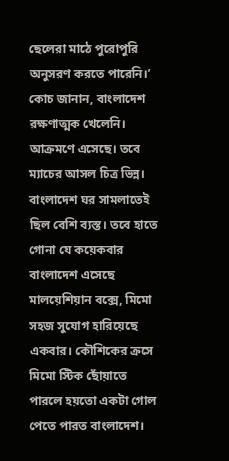ছেলেরা মাঠে পুরোপুরি অনুসরণ করতে পারেনি।’ কোচ জানান, বাংলাদেশ রক্ষণাত্মক খেলেনি। আক্রমণে এসেছে। তবে ম্যাচের আসল চিত্র ভিন্ন। বাংলাদেশ ঘর সামলাতেই ছিল বেশি ব্যস্ত। তবে হাতে গোনা যে কয়েকবার বাংলাদেশ এসেছে মালয়েশিয়ান বক্সে, মিমো সহজ সুযোগ হারিয়েছে একবার। কৌশিকের ক্রসে মিমো স্টিক ছোঁয়াতে পারলে হয়তো একটা গোল পেতে পারত বাংলাদেশ।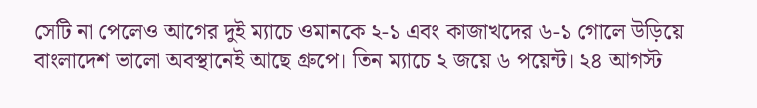সেটি না পেলেও আগের দুই ম্যাচে ওমানকে ২-১ এবং কাজাখদের ৬-১ গোলে উড়িয়ে বাংলাদেশ ভালো অবস্থানেই আছে গ্রুপে। তিন ম্যাচে ২ জয়ে ৬ পয়েন্ট। ২৪ আগস্ট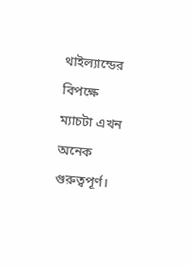থাইল্যান্ডের বিপক্ষে ম্যাচটা এখন অনেক গুরুত্বপূর্ণ।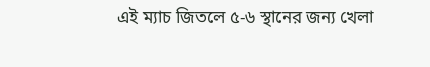এই ম্যাচ জিতলে ৫-৬ স্থানের জন্য খেলা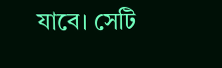যাবে। সেটি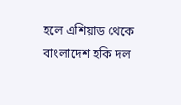হলে এশিয়াড থেকে বাংলাদেশ হকি দল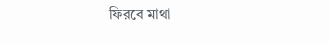ফিরবে মাথা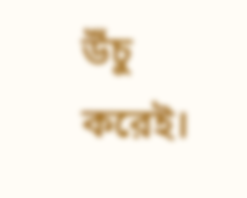উঁচু করেই।